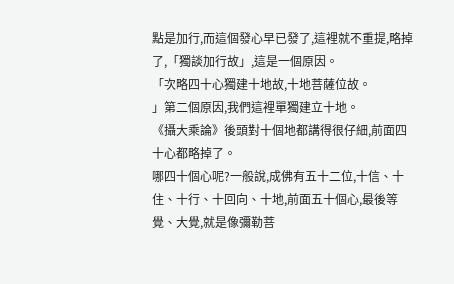點是加行,而這個發心早已發了,這裡就不重提,略掉了,「獨談加行故」,這是一個原因。
「次略四十心獨建十地故,十地菩薩位故。
」第二個原因,我們這裡單獨建立十地。
《攝大乘論》後頭對十個地都講得很仔細,前面四十心都略掉了。
哪四十個心呢?一般說,成佛有五十二位,十信、十住、十行、十回向、十地,前面五十個心,最後等覺、大覺,就是像彌勒菩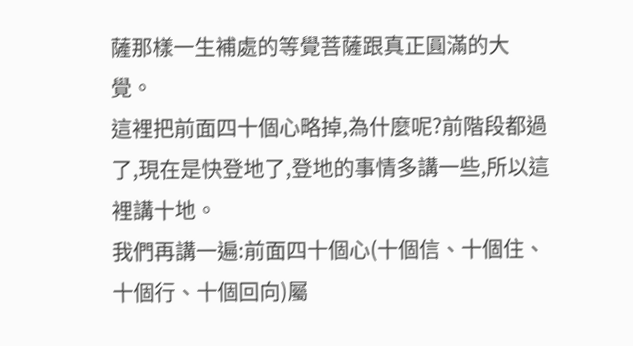薩那樣一生補處的等覺菩薩跟真正圓滿的大覺。
這裡把前面四十個心略掉,為什麼呢?前階段都過了,現在是快登地了,登地的事情多講一些,所以這裡講十地。
我們再講一遍:前面四十個心(十個信、十個住、十個行、十個回向)屬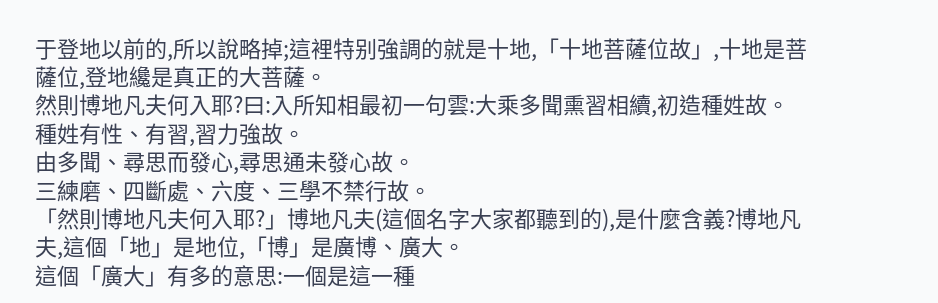于登地以前的,所以說略掉;這裡特别強調的就是十地,「十地菩薩位故」,十地是菩薩位,登地纔是真正的大菩薩。
然則博地凡夫何入耶?曰:入所知相最初一句雲:大乘多聞熏習相續,初造種姓故。
種姓有性、有習,習力強故。
由多聞、尋思而發心,尋思通未發心故。
三練磨、四斷處、六度、三學不禁行故。
「然則博地凡夫何入耶?」博地凡夫(這個名字大家都聽到的),是什麼含義?博地凡夫,這個「地」是地位,「博」是廣博、廣大。
這個「廣大」有多的意思:一個是這一種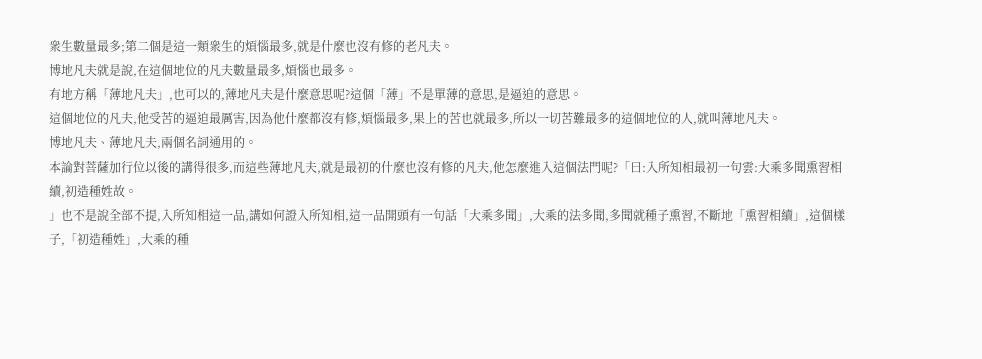衆生數量最多;第二個是這一類衆生的煩惱最多,就是什麼也沒有修的老凡夫。
博地凡夫就是說,在這個地位的凡夫數量最多,煩惱也最多。
有地方稱「薄地凡夫」,也可以的,薄地凡夫是什麼意思呢?這個「薄」不是單薄的意思,是逼迫的意思。
這個地位的凡夫,他受苦的逼迫最厲害,因為他什麼都沒有修,煩惱最多,果上的苦也就最多,所以一切苦難最多的這個地位的人,就叫薄地凡夫。
博地凡夫、薄地凡夫,兩個名詞通用的。
本論對菩薩加行位以後的講得很多,而這些薄地凡夫,就是最初的什麼也沒有修的凡夫,他怎麼進入這個法門呢?「曰:入所知相最初一句雲:大乘多聞熏習相續,初造種姓故。
」也不是說全部不提,入所知相這一品,講如何證入所知相,這一品開頭有一句話「大乘多聞」,大乘的法多聞,多聞就種子熏習,不斷地「熏習相續」,這個樣子,「初造種姓」,大乘的種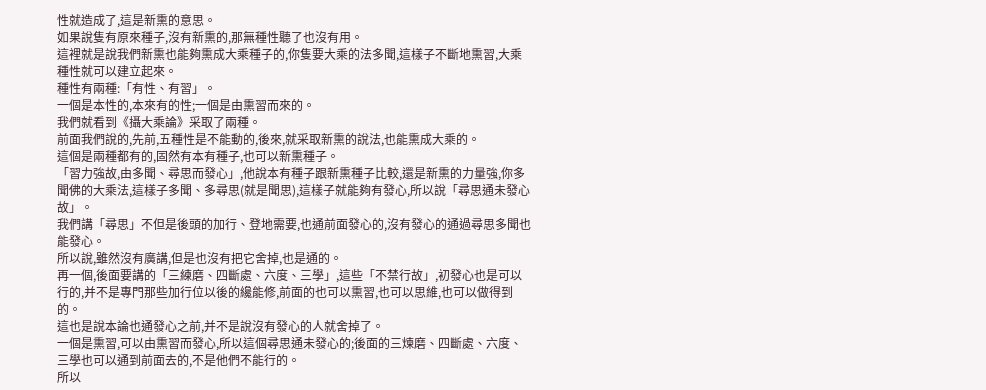性就造成了,這是新熏的意思。
如果說隻有原來種子,沒有新熏的,那無種性聽了也沒有用。
這裡就是說我們新熏也能夠熏成大乘種子的,你隻要大乘的法多聞,這樣子不斷地熏習,大乘種性就可以建立起來。
種性有兩種:「有性、有習」。
一個是本性的,本來有的性;一個是由熏習而來的。
我們就看到《攝大乘論》采取了兩種。
前面我們說的,先前,五種性是不能動的,後來,就采取新熏的說法,也能熏成大乘的。
這個是兩種都有的,固然有本有種子,也可以新熏種子。
「習力強故,由多聞、尋思而發心」,他說本有種子跟新熏種子比較,還是新熏的力量強,你多聞佛的大乘法,這樣子多聞、多尋思(就是聞思),這樣子就能夠有發心,所以說「尋思通未發心故」。
我們講「尋思」不但是後頭的加行、登地需要,也通前面發心的,沒有發心的通過尋思多聞也能發心。
所以說,雖然沒有廣講,但是也沒有把它舍掉,也是通的。
再一個,後面要講的「三練磨、四斷處、六度、三學」,這些「不禁行故」,初發心也是可以行的,并不是專門那些加行位以後的纔能修,前面的也可以熏習,也可以思維,也可以做得到的。
這也是說本論也通發心之前,并不是說沒有發心的人就舍掉了。
一個是熏習,可以由熏習而發心,所以這個尋思通未發心的;後面的三煉磨、四斷處、六度、三學也可以通到前面去的,不是他們不能行的。
所以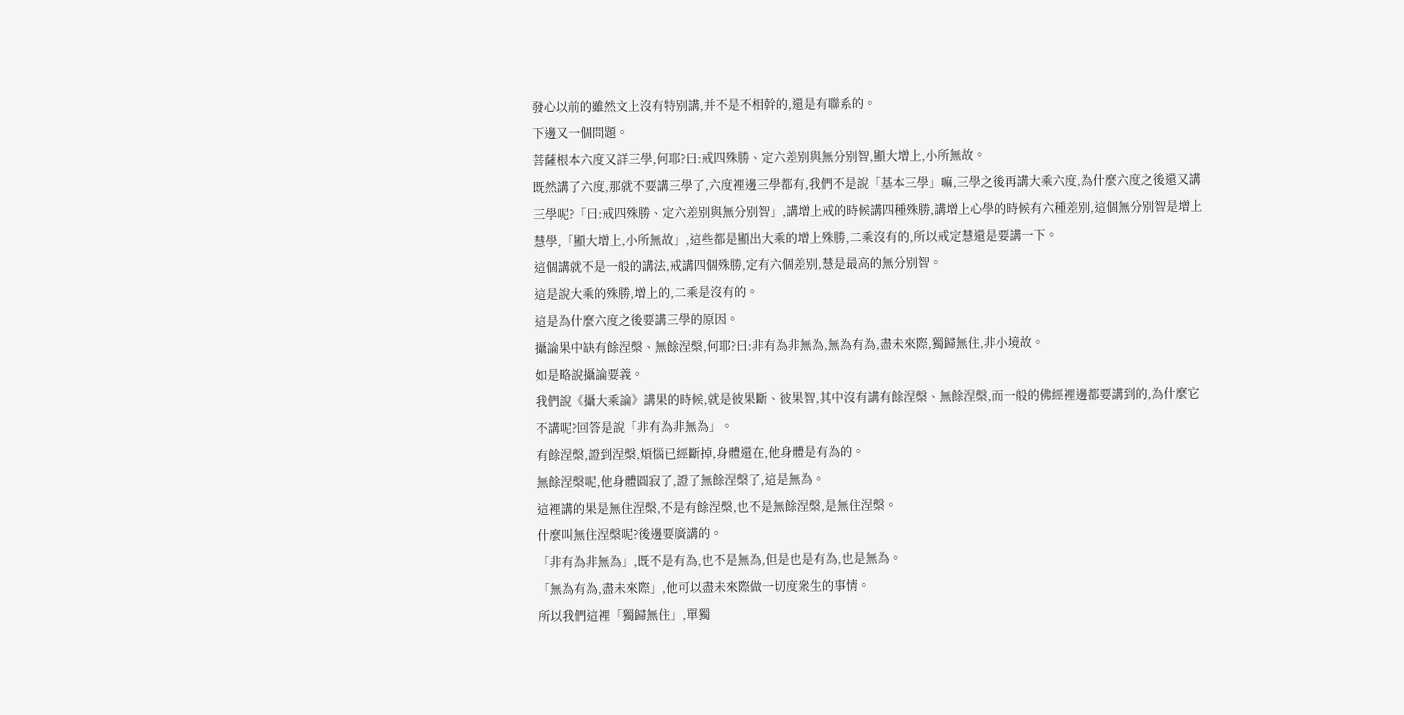發心以前的雖然文上沒有特别講,并不是不相幹的,還是有聯系的。
下邊又一個問題。
菩薩根本六度又詳三學,何耶?曰:戒四殊勝、定六差别與無分别智,顯大增上,小所無故。
既然講了六度,那就不要講三學了,六度裡邊三學都有,我們不是說「基本三學」嘛,三學之後再講大乘六度,為什麼六度之後還又講三學呢?「曰:戒四殊勝、定六差别與無分别智」,講增上戒的時候講四種殊勝,講增上心學的時候有六種差别,這個無分别智是增上慧學,「顯大增上,小所無故」,這些都是顯出大乘的增上殊勝,二乘沒有的,所以戒定慧還是要講一下。
這個講就不是一般的講法,戒講四個殊勝,定有六個差别,慧是最高的無分别智。
這是說大乘的殊勝,增上的,二乘是沒有的。
這是為什麼六度之後要講三學的原因。
攝論果中缺有餘涅槃、無餘涅槃,何耶?曰:非有為非無為,無為有為,盡未來際,獨歸無住,非小境故。
如是略說攝論要義。
我們說《攝大乘論》講果的時候,就是彼果斷、彼果智,其中沒有講有餘涅槃、無餘涅槃,而一般的佛經裡邊都要講到的,為什麼它不講呢?回答是說「非有為非無為」。
有餘涅槃,證到涅槃,煩惱已經斷掉,身體還在,他身體是有為的。
無餘涅槃呢,他身體圓寂了,證了無餘涅槃了,這是無為。
這裡講的果是無住涅槃,不是有餘涅槃,也不是無餘涅槃,是無住涅槃。
什麼叫無住涅槃呢?後邊要廣講的。
「非有為非無為」,既不是有為,也不是無為,但是也是有為,也是無為。
「無為有為,盡未來際」,他可以盡未來際做一切度衆生的事情。
所以我們這裡「獨歸無住」,單獨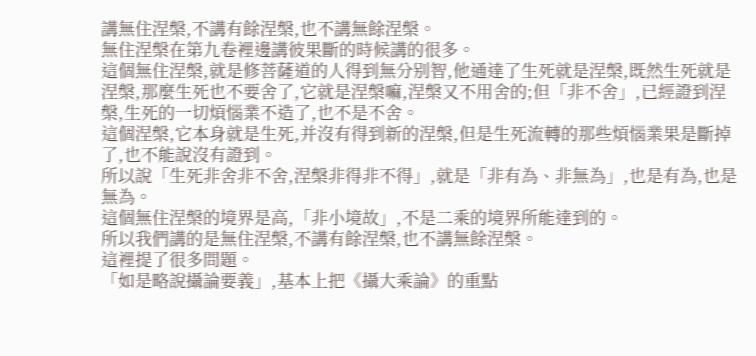講無住涅槃,不講有餘涅槃,也不講無餘涅槃。
無住涅槃在第九卷裡邊講彼果斷的時候講的很多。
這個無住涅槃,就是修菩薩道的人得到無分别智,他通達了生死就是涅槃,既然生死就是涅槃,那麼生死也不要舍了,它就是涅槃嘛,涅槃又不用舍的;但「非不舍」,已經證到涅槃,生死的一切煩惱業不造了,也不是不舍。
這個涅槃,它本身就是生死,并沒有得到新的涅槃,但是生死流轉的那些煩惱業果是斷掉了,也不能說沒有證到。
所以說「生死非舍非不舍,涅槃非得非不得」,就是「非有為、非無為」,也是有為,也是無為。
這個無住涅槃的境界是高,「非小境故」,不是二乘的境界所能達到的。
所以我們講的是無住涅槃,不講有餘涅槃,也不講無餘涅槃。
這裡提了很多問題。
「如是略說攝論要義」,基本上把《攝大乘論》的重點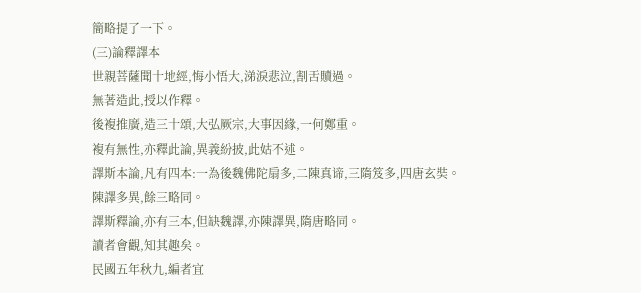簡略提了一下。
(三)論釋譯本
世親菩薩聞十地經,悔小悟大,涕淚悲泣,割舌贖過。
無著造此,授以作釋。
後複推廣,造三十頌,大弘厥宗,大事因緣,一何鄭重。
複有無性,亦釋此論,異義紛披,此姑不述。
譯斯本論,凡有四本:一為後魏佛陀扇多,二陳真谛,三隋笈多,四唐玄奘。
陳譯多異,餘三略同。
譯斯釋論,亦有三本,但缺魏譯,亦陳譯異,隋唐略同。
讀者會觀,知其趣矣。
民國五年秋九,編者宜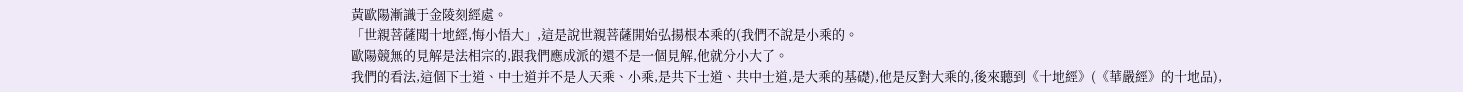黃歐陽漸識于金陵刻經處。
「世親菩薩聞十地經,悔小悟大」,這是說世親菩薩開始弘揚根本乘的(我們不說是小乘的。
歐陽競無的見解是法相宗的,跟我們應成派的還不是一個見解,他就分小大了。
我們的看法,這個下士道、中士道并不是人天乘、小乘,是共下士道、共中士道,是大乘的基礎),他是反對大乘的,後來聽到《十地經》(《華嚴經》的十地品),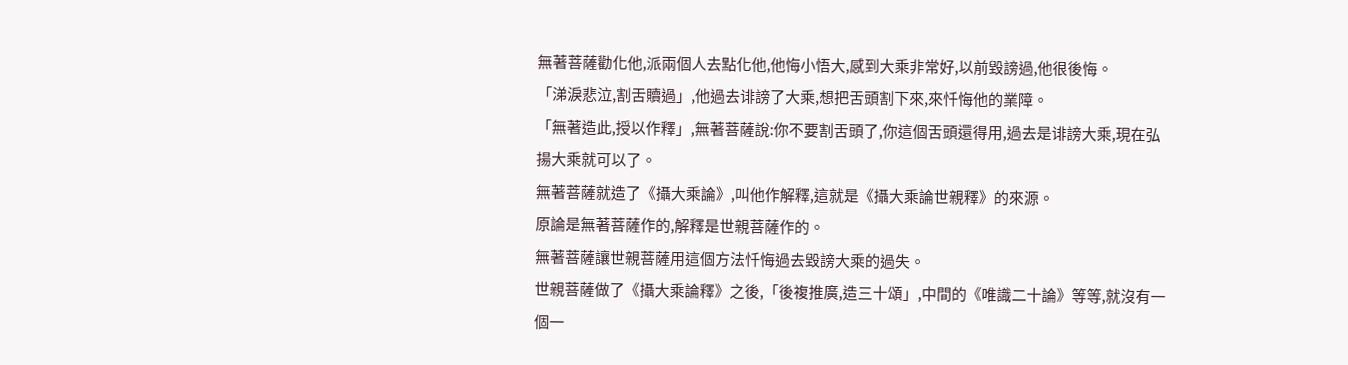無著菩薩勸化他,派兩個人去點化他,他悔小悟大,感到大乘非常好,以前毀謗過,他很後悔。
「涕淚悲泣,割舌贖過」,他過去诽謗了大乘,想把舌頭割下來,來忏悔他的業障。
「無著造此,授以作釋」,無著菩薩說:你不要割舌頭了,你這個舌頭還得用,過去是诽謗大乘,現在弘揚大乘就可以了。
無著菩薩就造了《攝大乘論》,叫他作解釋,這就是《攝大乘論世親釋》的來源。
原論是無著菩薩作的,解釋是世親菩薩作的。
無著菩薩讓世親菩薩用這個方法忏悔過去毀謗大乘的過失。
世親菩薩做了《攝大乘論釋》之後,「後複推廣,造三十頌」,中間的《唯識二十論》等等,就沒有一個一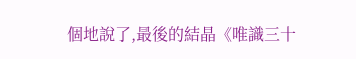個地說了,最後的結晶《唯識三十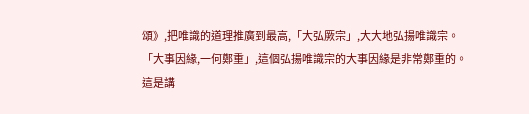頌》,把唯識的道理推廣到最高,「大弘厥宗」,大大地弘揚唯識宗。
「大事因緣,一何鄭重」,這個弘揚唯識宗的大事因緣是非常鄭重的。
這是講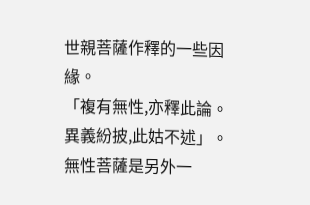世親菩薩作釋的一些因緣。
「複有無性,亦釋此論。
異義紛披,此姑不述」。
無性菩薩是另外一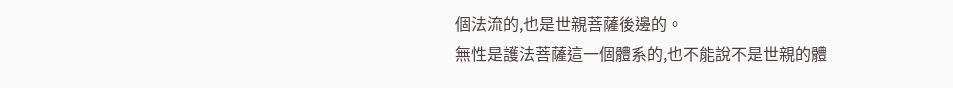個法流的,也是世親菩薩後邊的。
無性是護法菩薩這一個體系的,也不能說不是世親的體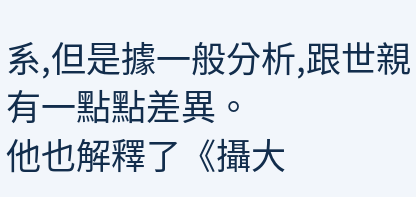系,但是據一般分析,跟世親有一點點差異。
他也解釋了《攝大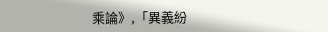乘論》,「異義紛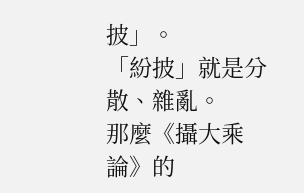披」。
「紛披」就是分散、雜亂。
那麼《攝大乘論》的